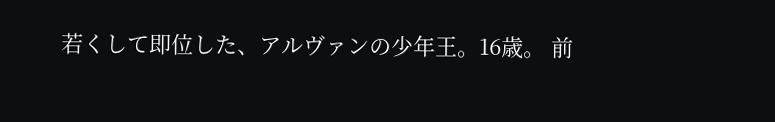若くして即位した、アルヴァンの少年王。16歳。 前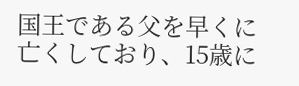国王である父を早くに亡くしており、15歳に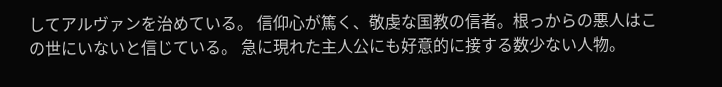してアルヴァンを治めている。 信仰心が篤く、敬虔な国教の信者。根っからの悪人はこの世にいないと信じている。 急に現れた主人公にも好意的に接する数少ない人物。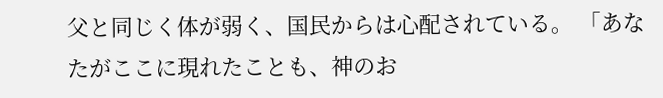父と同じく体が弱く、国民からは心配されている。 「あなたがここに現れたことも、神のお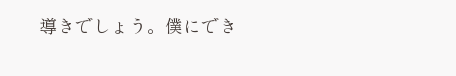導きでしょう。僕にでき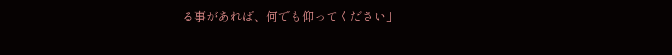る事があれば、何でも仰ってください」